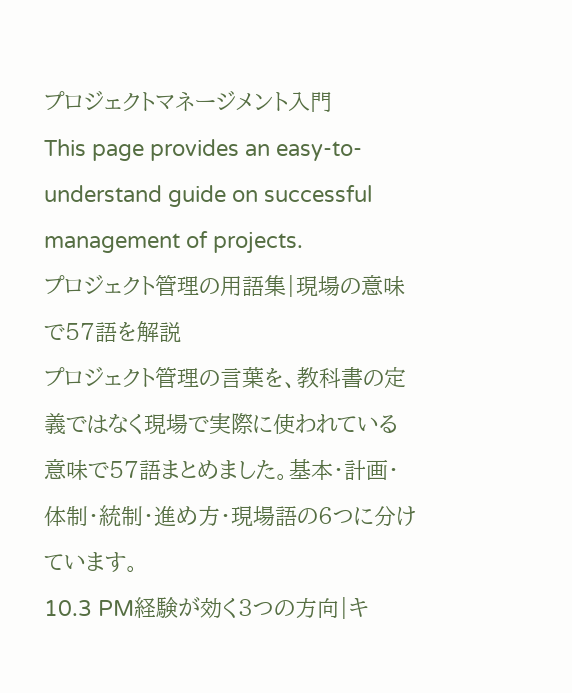プロジェクトマネージメント入門
This page provides an easy-to-understand guide on successful management of projects.
プロジェクト管理の用語集|現場の意味で57語を解説
プロジェクト管理の言葉を、教科書の定義ではなく現場で実際に使われている意味で57語まとめました。基本・計画・体制・統制・進め方・現場語の6つに分けています。
10.3 PM経験が効く3つの方向|キ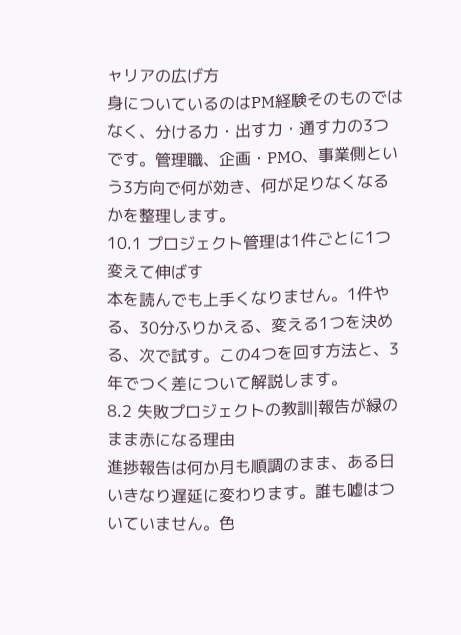ャリアの広げ方
身についているのはPM経験そのものではなく、分ける力・出す力・通す力の3つです。管理職、企画・PMO、事業側という3方向で何が効き、何が足りなくなるかを整理します。
10.1 プロジェクト管理は1件ごとに1つ変えて伸ばす
本を読んでも上手くなりません。1件やる、30分ふりかえる、変える1つを決める、次で試す。この4つを回す方法と、3年でつく差について解説します。
8.2 失敗プロジェクトの教訓|報告が緑のまま赤になる理由
進捗報告は何か月も順調のまま、ある日いきなり遅延に変わります。誰も嘘はついていません。色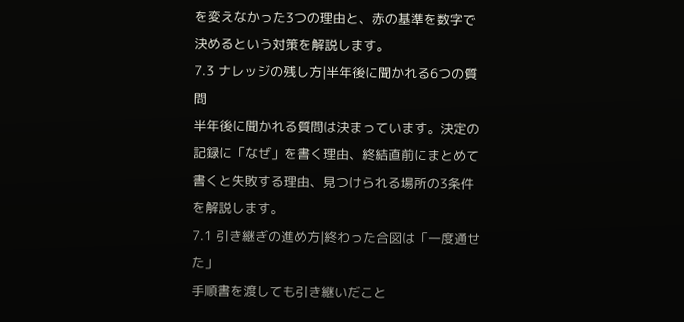を変えなかった3つの理由と、赤の基準を数字で決めるという対策を解説します。
7.3 ナレッジの残し方|半年後に聞かれる6つの質問
半年後に聞かれる質問は決まっています。決定の記録に「なぜ」を書く理由、終結直前にまとめて書くと失敗する理由、見つけられる場所の3条件を解説します。
7.1 引き継ぎの進め方|終わった合図は「一度通せた」
手順書を渡しても引き継いだこと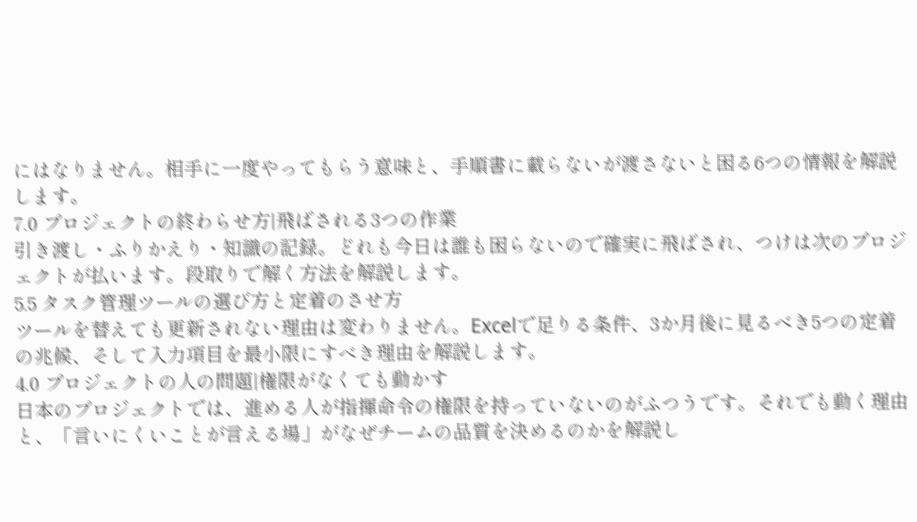にはなりません。相手に一度やってもらう意味と、手順書に載らないが渡さないと困る6つの情報を解説します。
7.0 プロジェクトの終わらせ方|飛ばされる3つの作業
引き渡し・ふりかえり・知識の記録。どれも今日は誰も困らないので確実に飛ばされ、つけは次のプロジェクトが払います。段取りで解く方法を解説します。
5.5 タスク管理ツールの選び方と定着のさせ方
ツールを替えても更新されない理由は変わりません。Excelで足りる条件、3か月後に見るべき5つの定着の兆候、そして入力項目を最小限にすべき理由を解説します。
4.0 プロジェクトの人の問題|権限がなくても動かす
日本のプロジェクトでは、進める人が指揮命令の権限を持っていないのがふつうです。それでも動く理由と、「言いにくいことが言える場」がなぜチームの品質を決めるのかを解説し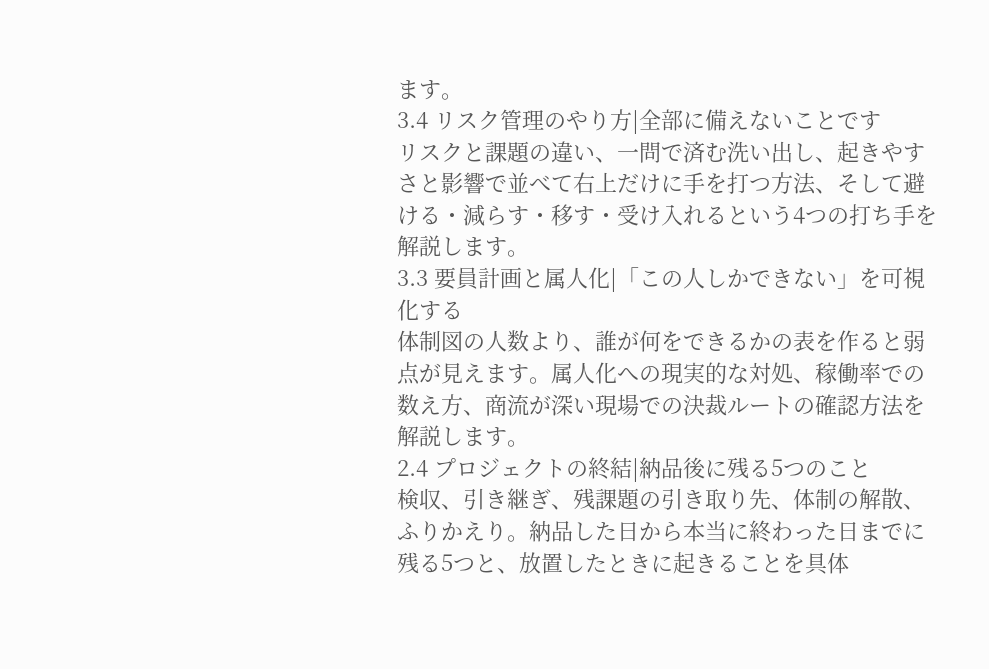ます。
3.4 リスク管理のやり方|全部に備えないことです
リスクと課題の違い、一問で済む洗い出し、起きやすさと影響で並べて右上だけに手を打つ方法、そして避ける・減らす・移す・受け入れるという4つの打ち手を解説します。
3.3 要員計画と属人化|「この人しかできない」を可視化する
体制図の人数より、誰が何をできるかの表を作ると弱点が見えます。属人化への現実的な対処、稼働率での数え方、商流が深い現場での決裁ルートの確認方法を解説します。
2.4 プロジェクトの終結|納品後に残る5つのこと
検収、引き継ぎ、残課題の引き取り先、体制の解散、ふりかえり。納品した日から本当に終わった日までに残る5つと、放置したときに起きることを具体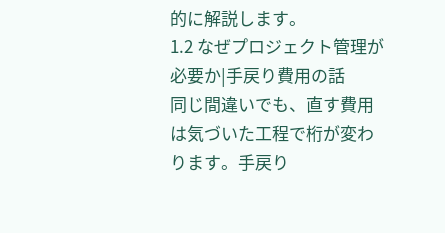的に解説します。
1.2 なぜプロジェクト管理が必要か|手戻り費用の話
同じ間違いでも、直す費用は気づいた工程で桁が変わります。手戻り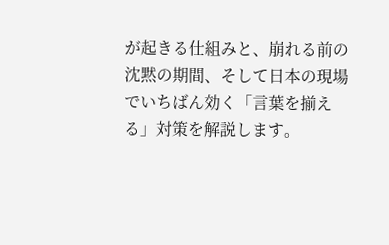が起きる仕組みと、崩れる前の沈黙の期間、そして日本の現場でいちばん効く「言葉を揃える」対策を解説します。